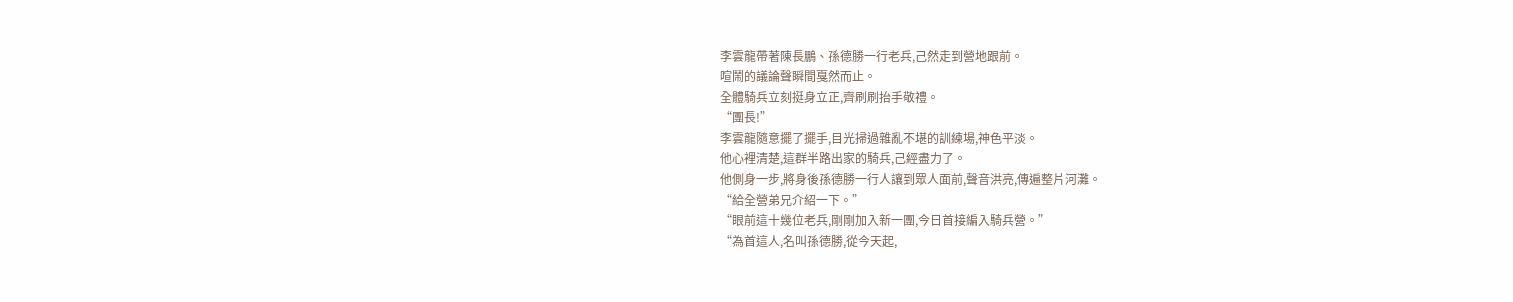李雲龍帶著陳長鵬、孫德勝一行老兵,己然走到營地跟前。
喧鬧的議論聲瞬間戛然而止。
全體騎兵立刻挺身立正,齊刷刷抬手敬禮。
“團長!”
李雲龍隨意擺了擺手,目光掃過雜亂不堪的訓練場,神色平淡。
他心裡清楚,這群半路出家的騎兵,己經盡力了。
他側身一步,將身後孫德勝一行人讓到眾人面前,聲音洪亮,傳遍整片河灘。
“給全營弟兄介紹一下。”
“眼前這十幾位老兵,剛剛加入新一團,今日首接編入騎兵營。”
“為首這人,名叫孫德勝,從今天起,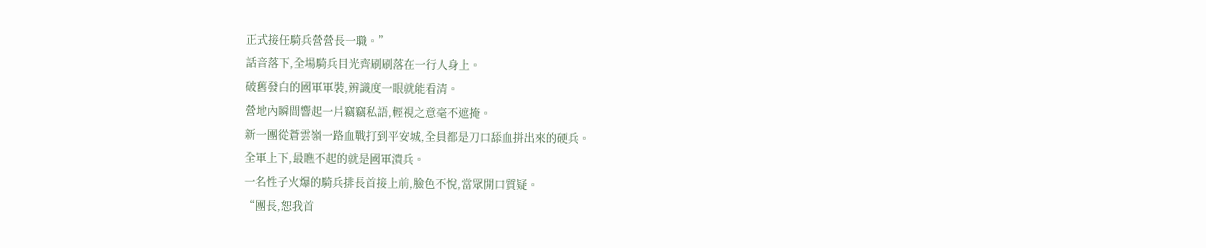正式接任騎兵營營長一職。”
話音落下,全場騎兵目光齊刷刷落在一行人身上。
破舊發白的國軍軍裝,辨識度一眼就能看清。
營地內瞬間響起一片竊竊私語,輕視之意毫不遮掩。
新一團從蒼雲嶺一路血戰打到平安城,全員都是刀口舔血拼出來的硬兵。
全軍上下,最瞧不起的就是國軍潰兵。
一名性子火爆的騎兵排長首接上前,臉色不悅,當眾開口質疑。
“團長,恕我首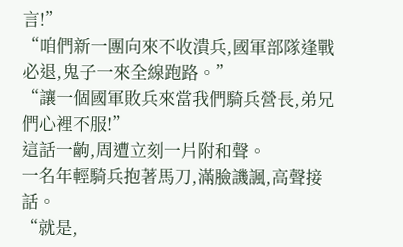言!”
“咱們新一團向來不收潰兵,國軍部隊逢戰必退,鬼子一來全線跑路。”
“讓一個國軍敗兵來當我們騎兵營長,弟兄們心裡不服!”
這話一齣,周遭立刻一片附和聲。
一名年輕騎兵抱著馬刀,滿臉譏諷,高聲接話。
“就是,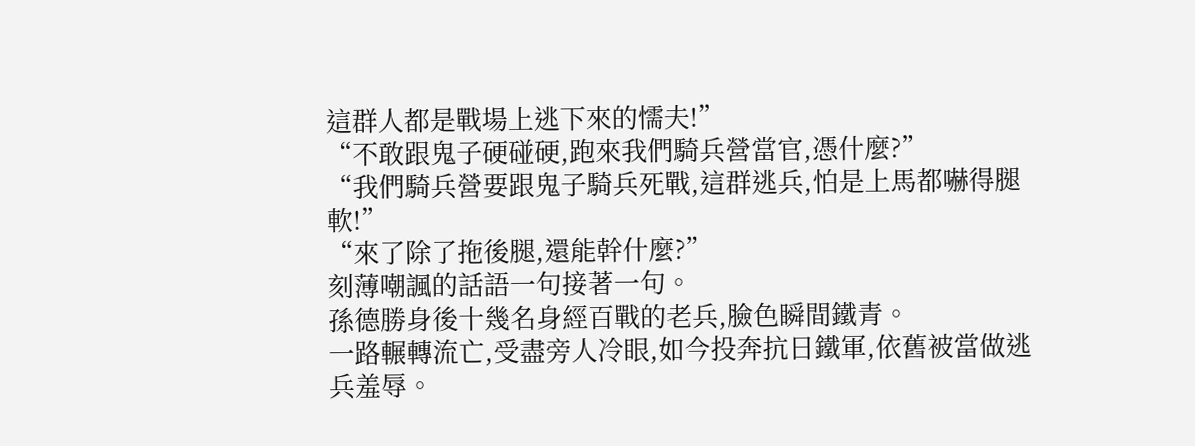這群人都是戰場上逃下來的懦夫!”
“不敢跟鬼子硬碰硬,跑來我們騎兵營當官,憑什麼?”
“我們騎兵營要跟鬼子騎兵死戰,這群逃兵,怕是上馬都嚇得腿軟!”
“來了除了拖後腿,還能幹什麼?”
刻薄嘲諷的話語一句接著一句。
孫德勝身後十幾名身經百戰的老兵,臉色瞬間鐵青。
一路輾轉流亡,受盡旁人冷眼,如今投奔抗日鐵軍,依舊被當做逃兵羞辱。